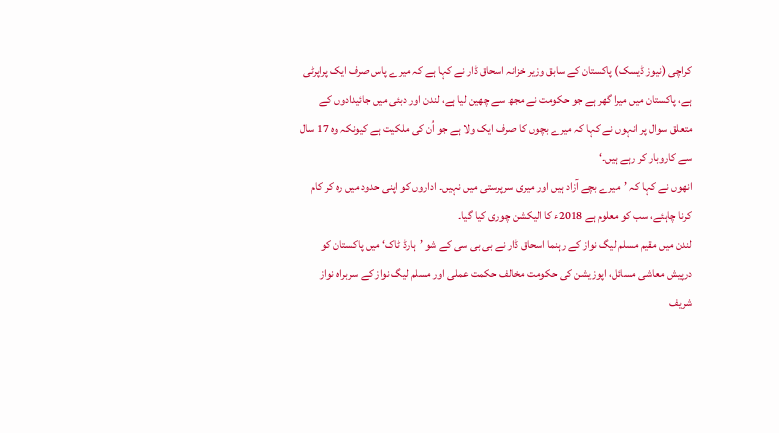کراچی (نیوز ڈیسک) پاکستان کے سابق وزیر خزانہ اسحاق ڈار نے کہا ہے کہ میرے پاس صرف ایک پراپرٹی ہے، پاکستان میں میرا گھر ہے جو حکومت نے مجھ سے چھین لیا ہے، لندن اور دبئی میں جائیدادوں کے متعلق سوال پر انہوں نے کہا کہ میرے بچوں کا صرف ایک ولا ہے جو اُن کی ملکیت ہے کیونکہ وہ 17 سال سے کاروبار کر رہے ہیں۔‘
انھوں نے کہا کہ ’میرے بچے آزاد ہیں اور میری سرپرستی میں نہیں۔ اداروں کو اپنی حدود میں رہ کر کام کرنا چاہئے، سب کو معلوم ہے 2018ء کا الیکشن چوری کیا گیا۔
لندن میں مقیم مسلم لیگ نواز کے رہنما اسحاق ڈار نے بی بی سی کے شو ’ہارڈ ٹاک‘ میں پاکستان کو درپیش معاشی مسائل، اپوزیشن کی حکومت مخالف حکمت عملی اور مسلم لیگ نواز کے سربراہ نواز شریف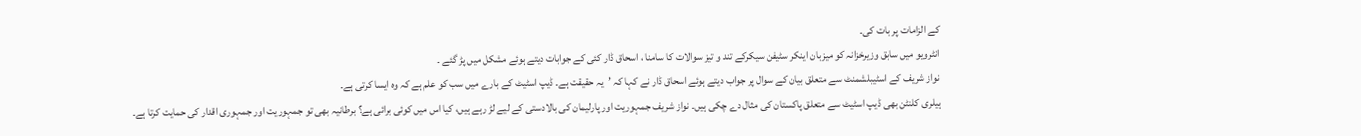کے الزامات پر بات کی۔
انٹرویو میں سابق وزیرخزانہ کو میزبان اینکر سٹیفن سیکرکے تند و تیز سوالات کا سامنا ، اسحاق ڈار کئی کے جوابات دیتے ہوئے مشکل میں پڑ گئے ۔
نواز شریف کے اسٹیبلشمنٹ سے متعلق بیان کے سوال پر جواب دیتے ہوئے اسحاق ڈار نے کہا کہ ’یہ حقیقت ہے۔ ڈیپ اسٹیٹ کے بارے میں سب کو علم ہے کہ وہ ایسا کرتی ہے۔
ہیلری کلنٹن بھی ڈیپ اسٹیٹ سے متعلق پاکستان کی مثال دے چکی ہیں۔ نواز شریف جمہوریت اور پارلیمان کی بالادستی کے لیے لڑ رہے ہیں، کیا اس میں کوئی برائی ہے؟ برطانیہ بھی تو جمہوریت اور جمہوری اقدار کی حمایت کرتا ہے۔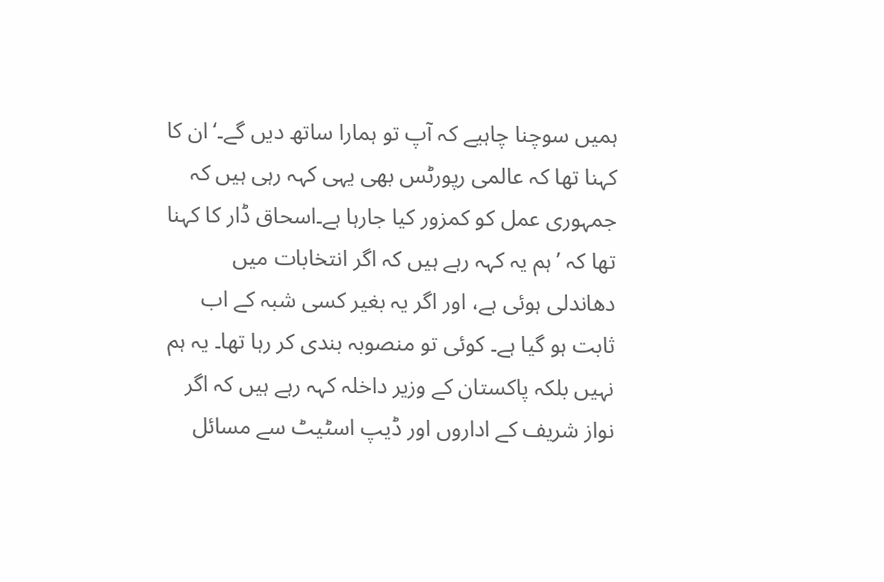ہمیں سوچنا چاہیے کہ آپ تو ہمارا ساتھ دیں گے۔‘ان کا کہنا تھا کہ عالمی رپورٹس بھی یہی کہہ رہی ہیں کہ جمہوری عمل کو کمزور کیا جارہا ہے۔اسحاق ڈار کا کہنا تھا کہ ’ہم یہ کہہ رہے ہیں کہ اگر انتخابات میں دھاندلی ہوئی ہے، اور اگر یہ بغیر کسی شبہ کے اب ثابت ہو گیا ہے۔ کوئی تو منصوبہ بندی کر رہا تھا۔ یہ ہم نہیں بلکہ پاکستان کے وزیر داخلہ کہہ رہے ہیں کہ اگر نواز شریف کے اداروں اور ڈیپ اسٹیٹ سے مسائل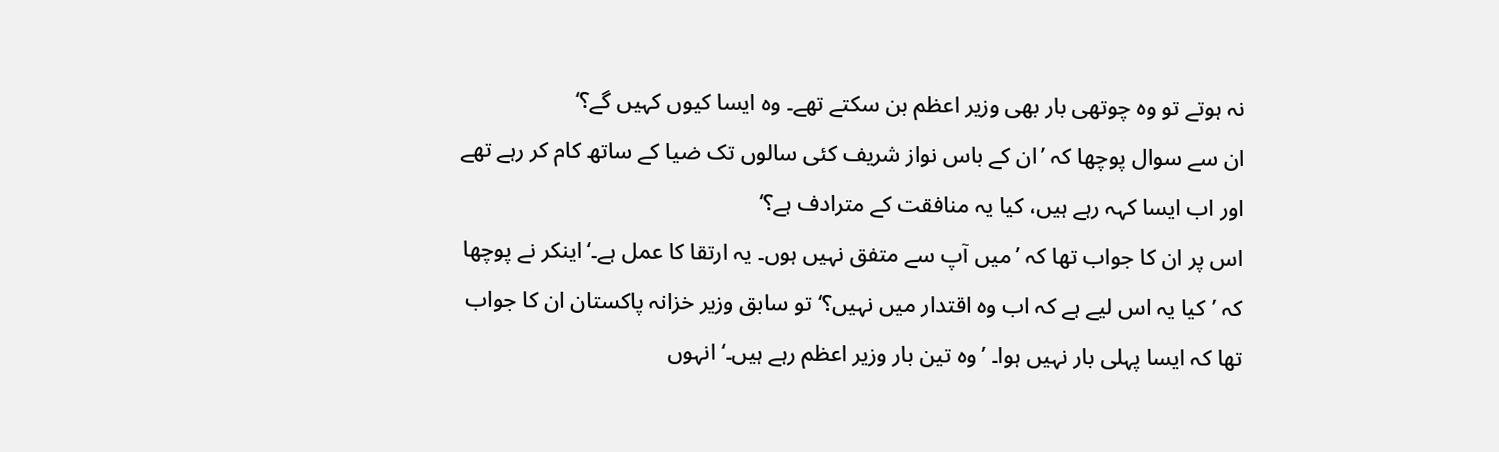نہ ہوتے تو وہ چوتھی بار بھی وزیر اعظم بن سکتے تھے۔ وہ ایسا کیوں کہیں گے؟‘
ان سے سوال پوچھا کہ ’ان کے باس نواز شریف کئی سالوں تک ضیا کے ساتھ کام کر رہے تھے اور اب ایسا کہہ رہے ہیں، کیا یہ منافقت کے مترادف ہے؟‘
اس پر ان کا جواب تھا کہ ’میں آپ سے متفق نہیں ہوں۔ یہ ارتقا کا عمل ہے۔‘اینکر نے پوچھا کہ ’کیا یہ اس لیے ہے کہ اب وہ اقتدار میں نہیں؟‘ تو سابق وزیر خزانہ پاکستان ان کا جواب تھا کہ ایسا پہلی بار نہیں ہوا۔ ’وہ تین بار وزیر اعظم رہے ہیں۔‘ انہوں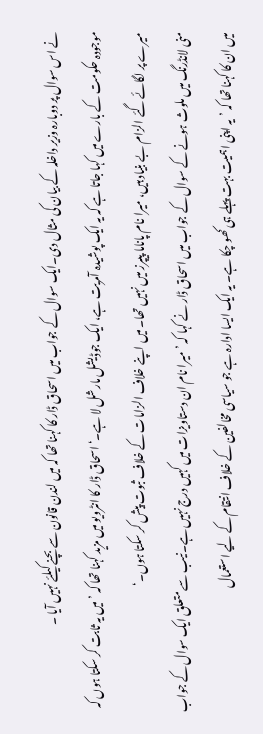نے اس سوال پر دوبارہ وزیر داخلہ کے بیان کی مثال دی۔ایک سوال کے جواب میں اسحاق ڈار کا کہنا تھا کہ میں لندن قانون سے بچنے کیلئے نہیں آیا ۔
موجودہ حکومت کے بارے میں کہا جاتا ہے کہ یہ ایک پوشیدہ آمریت ہے، ایک جوڈیشل مارشل لا ہے۔‘اسحاق ڈار کا انٹرویو میں مزید کہنا تھا کہ ’میں یہ ثابت کر سکتا ہوں کہ میرے پر لگائے گئے الزام بے بنیاد ہیں، میرا نام پاناما پیپرز میں نہیں تھا۔ میں اپنے خلاف الزامات کے خلاف ثبوت پیش کر سکتا ہوں۔‘
منی لانڈرنگ میں ملوث ہونے کے سوال کے جواب میں اسحاق ڈار نے کہا کہ ’میرا نام ان دستاویزات میں کہیں درج نہیں ہے۔نیب سے متعلق ایک سوال کے جواب میں ان کا کہنا تھا کہ ’یہ اپنی اہمیت بہت پہلے ہی کھو چکا ہے۔ یہ ایک ایسا ادارہ ہے جو سیاسی مخالفین کے خلاف انتقام کے لیے استعمال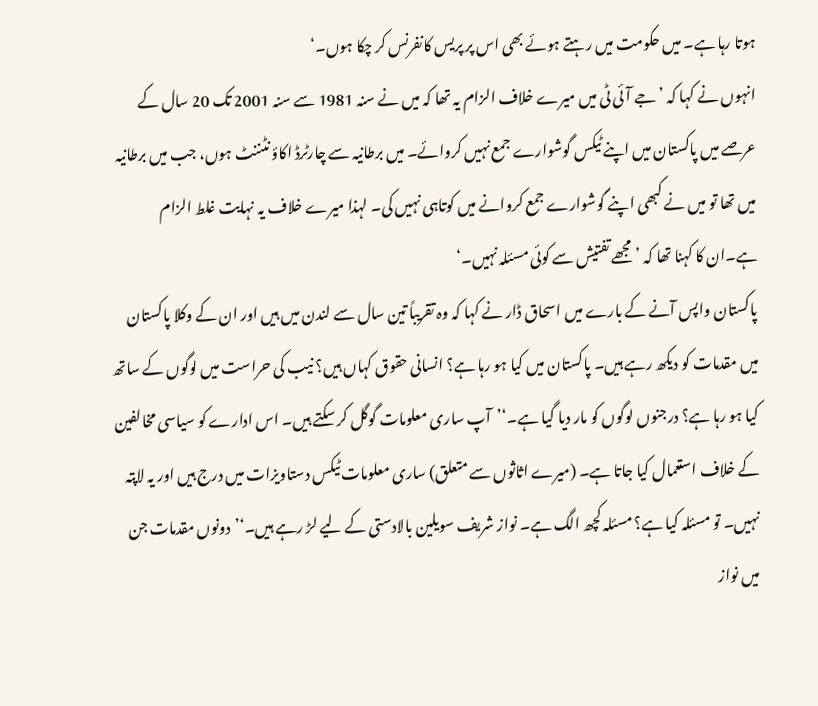ہوتا رہا ہے۔ میں حکومت میں رہتے ہوئے بھی اس پر پریس کانفرنس کر چکا ہوں۔‘
انہوں نے کہا کہ ’جے آئی ٹی میں میرے خلاف الزام یہ تھا کہ میں نے سنہ 1981 سے سنہ 2001 تک 20 سال کے عرصے میں پاکستان میں اپنے ٹیکس گوشوارے جمع نہیں کروائے۔ میں برطانیہ سے چارٹرڈ اکاؤ نٹننٹ ہوں، جب میں برطانیہ میں تھا تو میں نے کبھی اپنے گوشوارے جمع کروانے میں کوتاہی نہیں کی۔ لہذا میرے خلاف یہ نہایت غلط الزام ہے۔ان کا کہنا تھا کہ ’مجھے تفتیش سے کوئی مسئلہ نہیں۔‘
پاکستان واپس آنے کے بارے میں اسحاق ڈار نے کہا کہ وہ تقریباً تین سال سے لندن میں ہیں اور ان کے وکلا پاکستان میں مقدمات کو دیکھ رہے ہیں۔ پاکستان میں کیا ہو رہا ہے؟ انسانی حقوق کہاں ہیں؟ نیب کی حراست میں لوگوں کے ساتھ کیا ہو رہا ہے؟ درجنوں لوگوں کو مار دیا گیا ہے۔‘’آپ ساری معلومات گوگل کر سکتے ہیں۔ اس ادارے کو سیاسی مخالفین کے خلاف استعمال کیا جاتا ہے۔ (میرے اثاثوں سے متعلق) ساری معلومات ٹیکس دستاویزات میں درج ہیں اور یہ لاپتہ نہیں۔ تو مسئلہ کیا ہے؟ مسئلہ کچھ الگ ہے۔ نواز شریف سویلین بالادستی کے لیے لڑ رہے ہیں۔‘’دونوں مقدمات جن میں نواز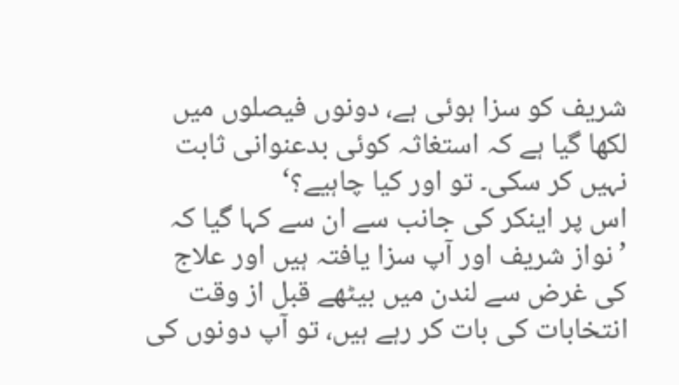شریف کو سزا ہوئی ہے، دونوں فیصلوں میں لکھا گیا ہے کہ استغاثہ کوئی بدعنوانی ثابت نہیں کر سکی۔ تو اور کیا چاہیے؟‘
اس پر اینکر کی جانب سے ان سے کہا گیا کہ ’نواز شریف اور آپ سزا یافتہ ہیں اور علاج کی غرض سے لندن میں بیٹھے قبل از وقت انتخابات کی بات کر رہے ہیں، تو آپ دونوں کی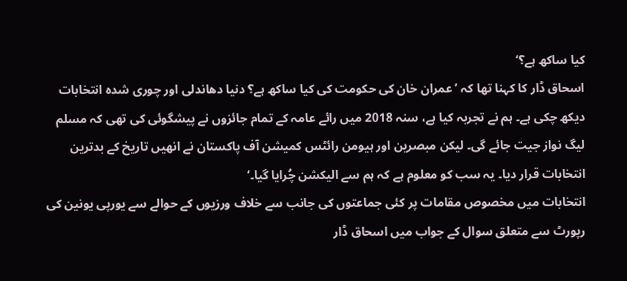کیا ساکھ ہے؟‘
اسحاق ڈار کا کہنا تھا کہ ’عمران خان کی حکومت کی کیا ساکھ ہے؟ دنیا دھاندلی اور چوری شدہ انتخابات دیکھ چکی ہے۔ ہم نے تجربہ کیا ہے، سنہ 2018 میں رائے عامہ کے تمام جائزوں نے پیشگوئی کی تھی کہ مسلم لیگ نواز جیت جائے گی۔ لیکن مبصرین اور ہیومن رائٹس کمیشن آف پاکستان نے انھیں تاریخ کے بدترین انتخابات قرار دیا۔ یہ سب کو معلوم ہے کہ ہم سے الیکشن چُرایا گیا۔‘
انتخابات میں مخصوص مقامات پر کئی جماعتوں کی جانب سے خلاف ورزیوں کے حوالے سے یورپی یونین کی رپورٹ سے متعلق سوال کے جواب میں اسحاق ڈار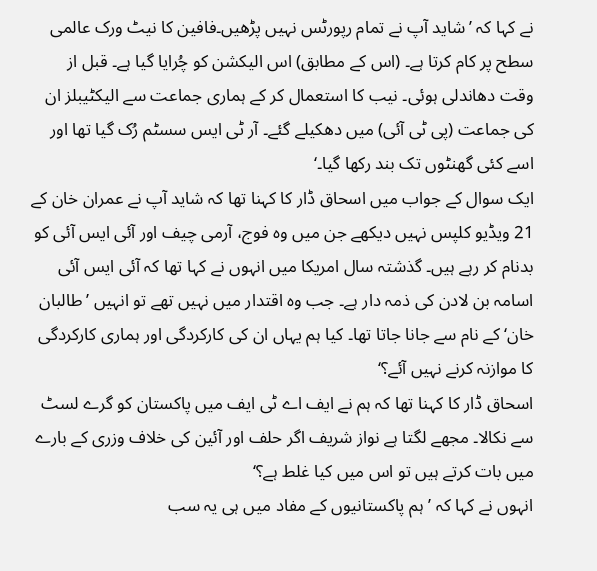نے کہا کہ ’شاید آپ نے تمام رپورٹس نہیں پڑھیں۔فافین کا نیٹ ورک عالمی سطح پر کام کرتا ہے۔ (اس کے مطابق) اس الیکشن کو چُرایا گیا ہے۔ قبل از وقت دھاندلی ہوئی۔ نیب کا استعمال کر کے ہماری جماعت سے الیکٹیبلز ان کی جماعت (پی ٹی آئی) میں دھکیلے گئے۔ آر ٹی ایس سسٹم رُک گیا تھا اور اسے کئی گھنٹوں تک بند رکھا گیا۔‘
ایک سوال کے جواب میں اسحاق ڈار کا کہنا تھا کہ شاید آپ نے عمران خان کے 21 ویڈیو کلپس نہیں دیکھے جن میں وہ فوج، آرمی چیف اور آئی ایس آئی کو بدنام کر رہے ہیں۔ گذشتہ سال امریکا میں انہوں نے کہا تھا کہ آئی ایس آئی اسامہ بن لادن کی ذمہ دار ہے۔ جب وہ اقتدار میں نہیں تھے تو انہیں ’طالبان خان‘ کے نام سے جانا جاتا تھا۔ کیا ہم یہاں ان کی کارکردگی اور ہماری کارکردگی کا موازنہ کرنے نہیں آئے؟‘
اسحاق ڈار کا کہنا تھا کہ ہم نے ایف اے ٹی ایف میں پاکستان کو گرے لسٹ سے نکالا۔ مجھے لگتا ہے نواز شریف اگر حلف اور آئین کی خلاف وزری کے بارے میں بات کرتے ہیں تو اس میں کیا غلط ہے؟‘
انہوں نے کہا کہ ’ہم پاکستانیوں کے مفاد میں ہی یہ سب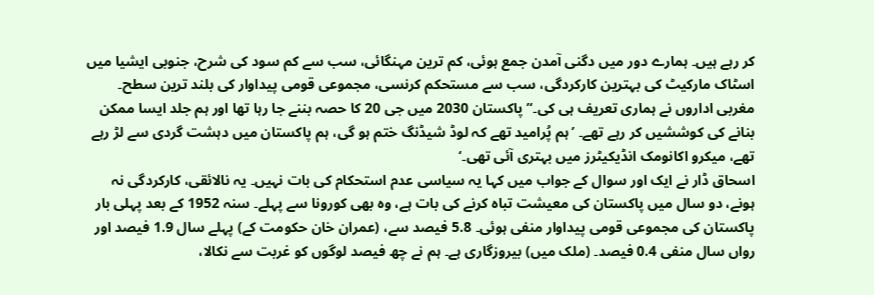کر رہے ہیں۔ ہمارے دور میں دگنی آمدن جمع ہوئی، کم ترین مہنگائی، سب سے کم سود کی شرح، جنوبی ایشیا میں اسٹاک مارکیٹ کی بہترین کارکردگی، سب سے مستحکم کرنسی، مجموعی قومی پیداوار کی بلند ترین سطح۔ مغربی اداروں نے ہماری تعریف ہی کی۔‘’پاکستان 2030 میں جی 20 کا حصہ بننے جا رہا تھا اور ہم جلد ایسا ممکن بنانے کی کوششیں کر رہے تھے۔ ’ہم پُرامید تھے کہ لوڈ شیڈنگ ختم ہو گی، ہم پاکستان میں دہشت گردی سے لڑ رہے تھے، میکرو اکانومک انڈیکیٹرز میں بہتری آئی تھی۔‘
اسحاق ڈار نے ایک اور سوال کے جواب میں کہا یہ سیاسی عدم استحکام کی بات نہیں۔ یہ نالائقی، کارکردگی نہ ہونے، دو سال میں پاکستان کی معیشت تباہ کرنے کی بات ہے، وہ بھی کورونا سے پہلے۔ سنہ 1952 کے بعد پہلی بار پاکستان کی مجموعی قومی پیداوار منفی ہوئی۔ 5.8 فیصد سے، (عمران خان حکومت کے) پہلے سال 1.9 فیصد اور رواں سال منفی 0.4 فیصد۔ (ملک میں) بیروزگاری ہے۔ ہم نے چھ فیصد لوگوں کو غربت سے نکالا،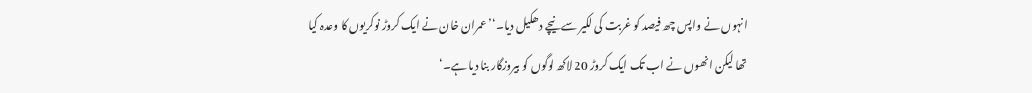انہوں نے واپس چھ فیصد کو غربت کی لکیر سے نیچے دھکیل دیا۔‘’عمران خان نے ایک کروڑ نوکریوں کا وعدہ کیا تھا لیکن انھوں نے اب تک ایک کروڑ 20 لاکھ لوگوں کو بیروزگار بنا دیا ہے۔‘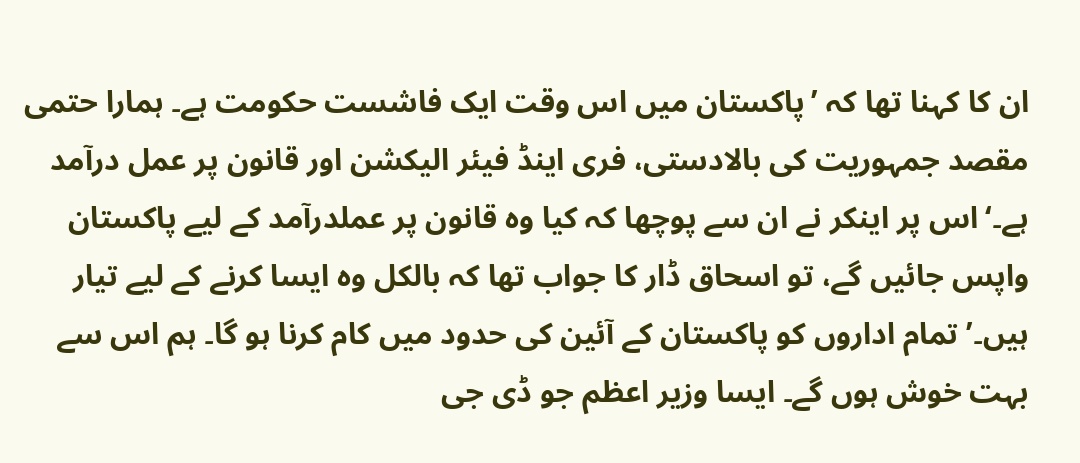ان کا کہنا تھا کہ ’پاکستان میں اس وقت ایک فاشست حکومت ہے۔ ہمارا حتمی مقصد جمہوریت کی بالادستی، فری اینڈ فیئر الیکشن اور قانون پر عمل درآمد ہے۔‘اس پر اینکر نے ان سے پوچھا کہ کیا وہ قانون پر عملدرآمد کے لیے پاکستان واپس جائیں گے، تو اسحاق ڈار کا جواب تھا کہ بالکل وہ ایسا کرنے کے لیے تیار ہیں۔’تمام اداروں کو پاکستان کے آئین کی حدود میں کام کرنا ہو گا۔ ہم اس سے بہت خوش ہوں گے۔ ایسا وزیر اعظم جو ڈی جی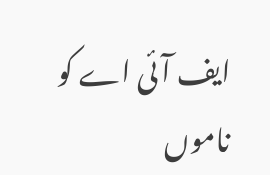ایف آئی اے کو ناموں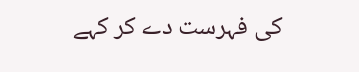کی فہرست دے کر کہے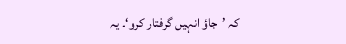کہ ’جاؤ انہیں گرفتار کرو‘۔ یہ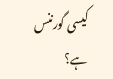کیسی گورننس ہے؟